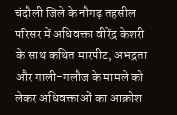चंदौली जिले के नौगढ़ तहसील परिसर में अधिवक्ता वीरेंद्र केशरी के साथ कथित मारपीट, अभद्रता और गाली-गलौज के मामले को लेकर अधिवक्ताओं का आक्रोश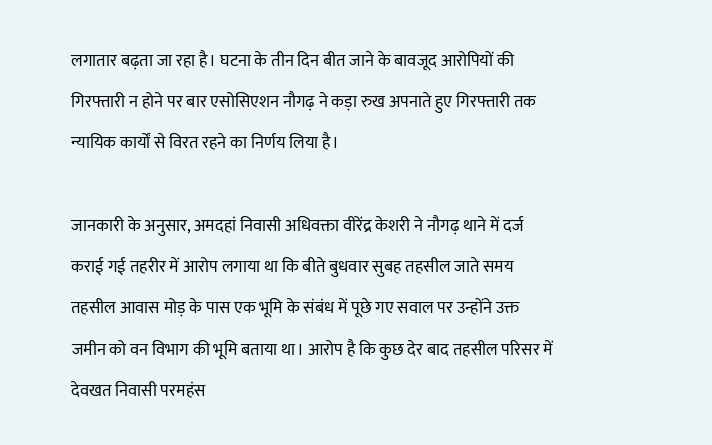लगातार बढ़ता जा रहा है। घटना के तीन दिन बीत जाने के बावजूद आरोपियों की गिरफ्तारी न होने पर बार एसोसिएशन नौगढ़ ने कड़ा रुख अपनाते हुए गिरफ्तारी तक न्यायिक कार्यों से विरत रहने का निर्णय लिया है।

जानकारी के अनुसार, अमदहां निवासी अधिवक्ता वीरेंद्र केशरी ने नौगढ़ थाने में दर्ज कराई गई तहरीर में आरोप लगाया था कि बीते बुधवार सुबह तहसील जाते समय तहसील आवास मोड़ के पास एक भूमि के संबंध में पूछे गए सवाल पर उन्होंने उक्त जमीन को वन विभाग की भूमि बताया था। आरोप है कि कुछ देर बाद तहसील परिसर में देवखत निवासी परमहंस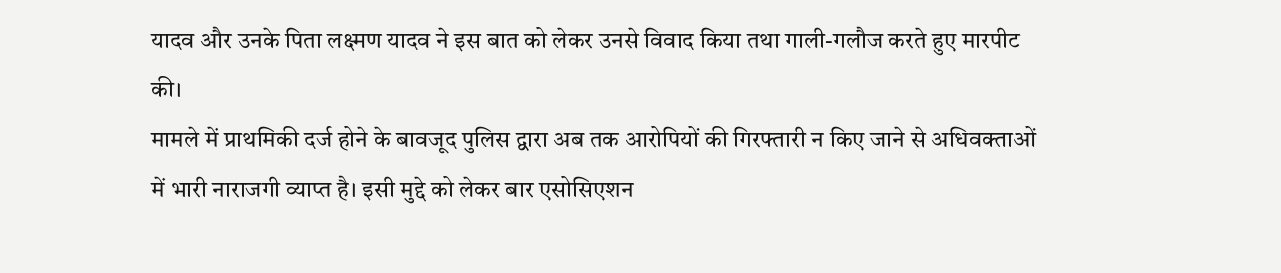यादव और उनके पिता लक्ष्मण यादव ने इस बात को लेकर उनसे विवाद किया तथा गाली-गलौज करते हुए मारपीट की।
मामले में प्राथमिकी दर्ज होने के बावजूद पुलिस द्वारा अब तक आरोपियों की गिरफ्तारी न किए जाने से अधिवक्ताओं में भारी नाराजगी व्याप्त है। इसी मुद्दे को लेकर बार एसोसिएशन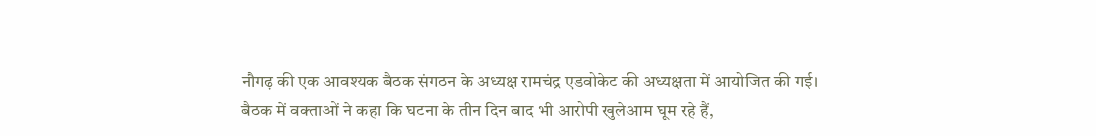नौगढ़ की एक आवश्यक बैठक संगठन के अध्यक्ष रामचंद्र एडवोकेट की अध्यक्षता में आयोजित की गई।
बैठक में वक्ताओं ने कहा कि घटना के तीन दिन बाद भी आरोपी खुलेआम घूम रहे हैं,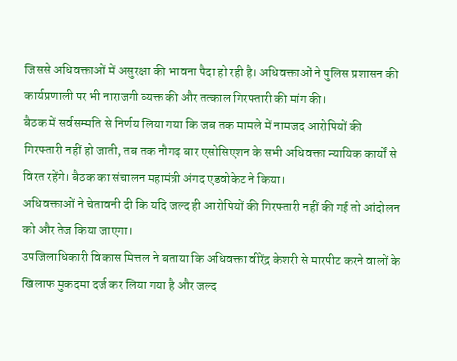जिससे अधिवक्ताओं में असुरक्षा की भावना पैदा हो रही है। अधिवक्ताओं ने पुलिस प्रशासन की कार्यप्रणाली पर भी नाराजगी व्यक्त की और तत्काल गिरफ्तारी की मांग की।
बैठक में सर्वसम्मति से निर्णय लिया गया कि जब तक मामले में नामजद आरोपियों की गिरफ्तारी नहीं हो जाती, तब तक नौगढ़ बार एसोसिएशन के सभी अधिवक्ता न्यायिक कार्यों से विरत रहेंगे। बैठक का संचालन महामंत्री अंगद एडवोकेट ने किया।
अधिवक्ताओं ने चेतावनी दी कि यदि जल्द ही आरोपियों की गिरफ्तारी नहीं की गई तो आंदोलन को और तेज किया जाएगा।
उपजिलाधिकारी विकास मित्तल ने बताया कि अधिवक्ता वीरेंद्र केशरी से मारपीट करने वालों के खिलाफ मुकदमा दर्ज कर लिया गया है और जल्द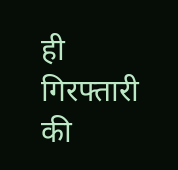ही गिरफ्तारी की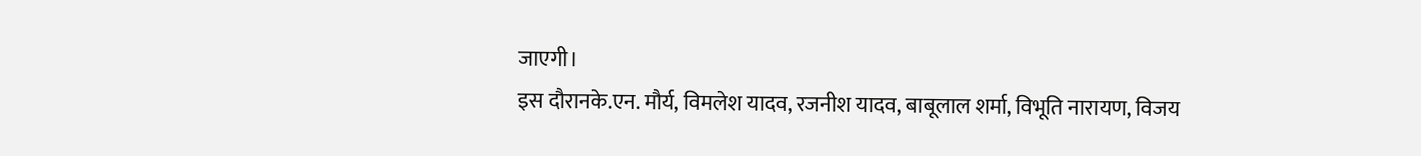जाएगी।
इस दौरानके.एन. मौर्य, विमलेश यादव, रजनीश यादव, बाबूलाल शर्मा, विभूति नारायण, विजय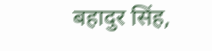बहादुर सिंह,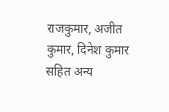राजकुमार, अजीत कुमार, दिनेश कुमार सहित अन्य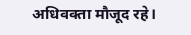अधिवक्ता मौजूद रहे।